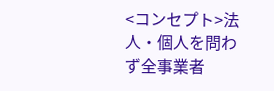<コンセプト>法人・個人を問わず全事業者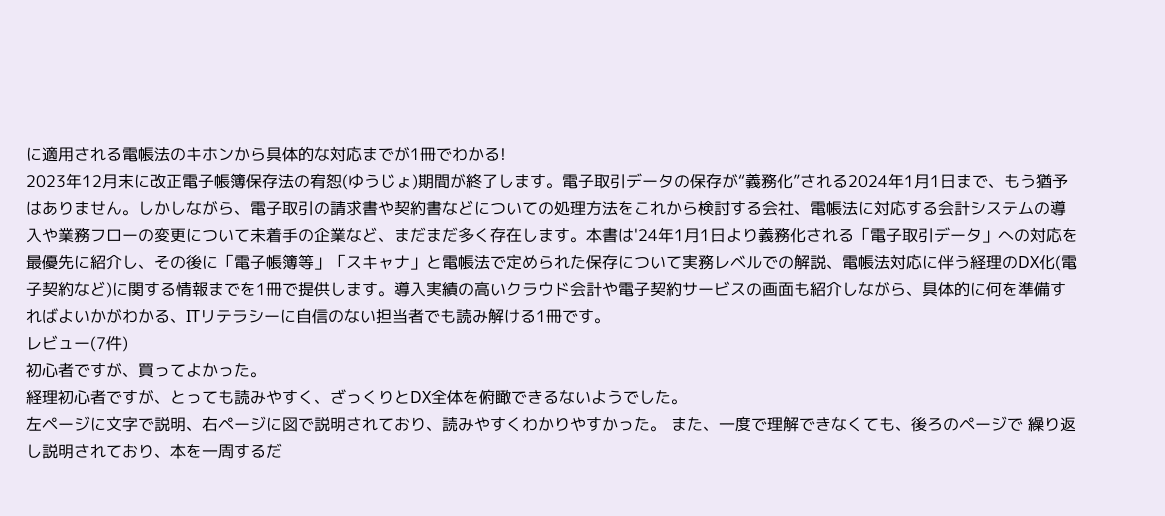に適用される電帳法のキホンから具体的な対応までが1冊でわかる!
2023年12月末に改正電子帳簿保存法の宥恕(ゆうじょ)期間が終了します。電子取引データの保存が“義務化”される2024年1月1日まで、もう猶予はありません。しかしながら、電子取引の請求書や契約書などについての処理方法をこれから検討する会社、電帳法に対応する会計システムの導入や業務フローの変更について未着手の企業など、まだまだ多く存在します。本書は'24年1月1日より義務化される「電子取引データ」への対応を最優先に紹介し、その後に「電子帳簿等」「スキャナ」と電帳法で定められた保存について実務レベルでの解説、電帳法対応に伴う経理のDX化(電子契約など)に関する情報までを1冊で提供します。導入実績の高いクラウド会計や電子契約サービスの画面も紹介しながら、具体的に何を準備すればよいかがわかる、ITリテラシーに自信のない担当者でも読み解ける1冊です。
レビュー(7件)
初心者ですが、買ってよかった。
経理初心者ですが、とっても読みやすく、ざっくりとDX全体を俯瞰できるないようでした。
左ページに文字で説明、右ページに図で説明されており、読みやすくわかりやすかった。 また、一度で理解できなくても、後ろのページで 繰り返し説明されており、本を一周するだ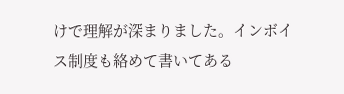けで理解が深まりました。インボイス制度も絡めて書いてある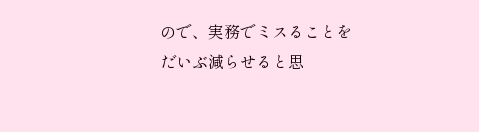ので、実務でミスることをだいぶ減らせると思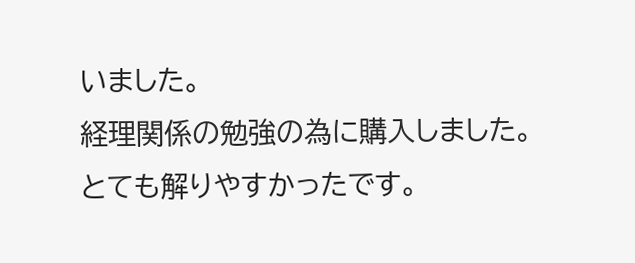いました。
経理関係の勉強の為に購入しました。 とても解りやすかったです。